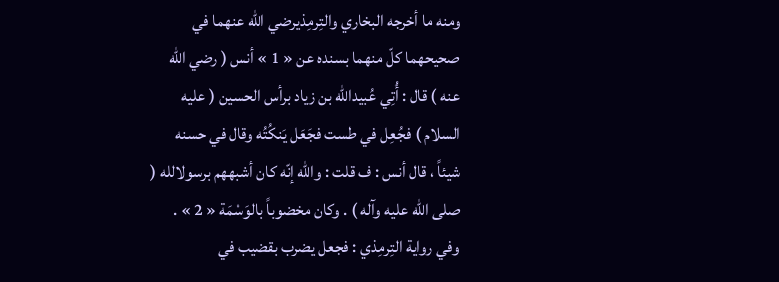ومنه ما أخرجه البخاري والتِرمِذيرضي الله عنهما في صحيحهما كلّ منهما بسنده عن « 1 » أنس ( رضي الله عنه ) قال : أُتِي عُبيدالله بن زياد برأس الحسين ( عليه السلام ) فجُعِل في طست فجَعَل يَنكُتُه وقال في حسنه شيئاً ، قال أنس : ف قلت : والله إنّه كان أشبههم برسولالله ( صلى الله عليه وآله ) . وكان مخضوباً بالوَسْمَة « 2 » .
وفي رواية التِرمِذي : فجعل يضرب بقضيب في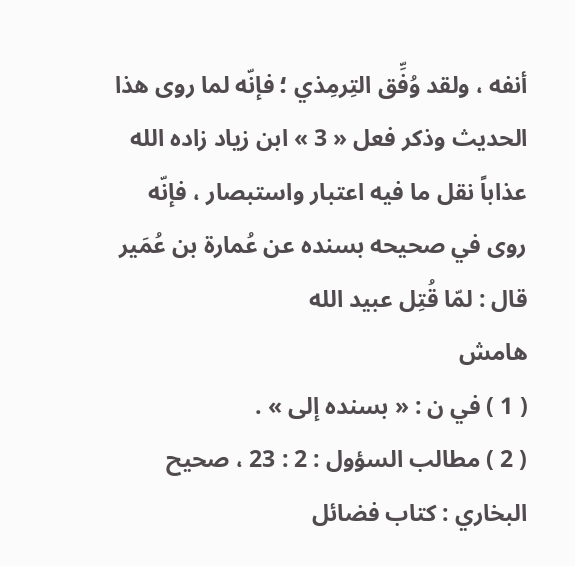أنفه ، ولقد وُفِّق التِرمِذي ؛ فإنّه لما روى هذا الحديث وذكر فعل « 3 » ابن زياد زاده الله عذاباً نقل ما فيه اعتبار واستبصار ، فإنّه روى في صحيحه بسنده عن عُمارة بن عُمَير قال : لمّا قُتِل عبيد الله
هامش
( 1 ) في ن : « بسنده إلى » .
( 2 ) مطالب السؤول : 2 : 23 ، صحيح البخاري : كتاب فضائل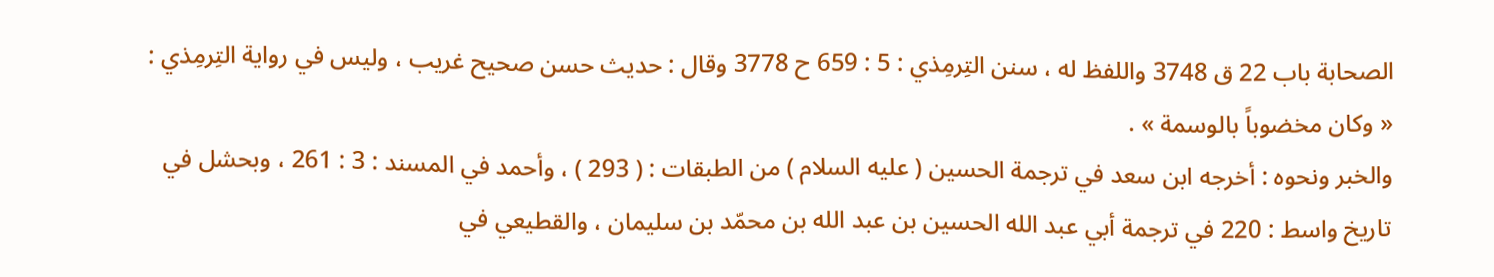الصحابة باب 22 ق 3748 واللفظ له ، سنن التِرمِذي : 5 : 659 ح 3778 وقال : حديث حسن صحيح غريب ، وليس في رواية التِرمِذي : « وكان مخضوباً بالوسمة » .
والخبر ونحوه : أخرجه ابن سعد في ترجمة الحسين ( عليه السلام ) من الطبقات : ( 293 ) ، وأحمد في المسند : 3 : 261 ، وبحشل في تاريخ واسط : 220 في ترجمة أبي عبد الله الحسين بن عبد الله بن محمّد بن سليمان ، والقطيعي في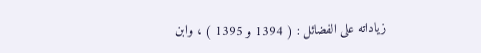زياداته على الفضائل : ( 1394 و 1395 ) ، وابن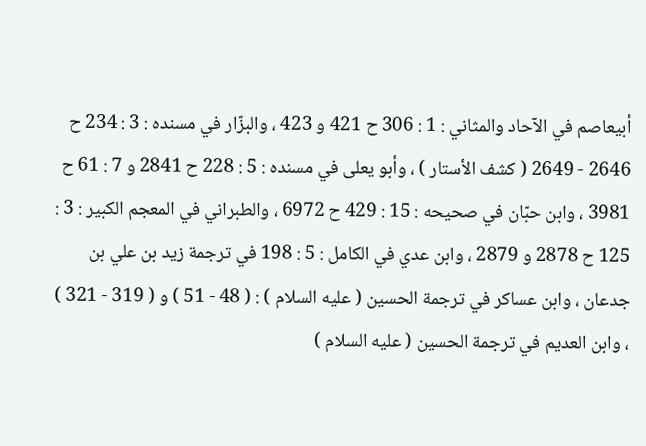أبيعاصم في الآحاد والمثاني : 1 : 306 ح 421 و 423 ، والبزّار في مسنده : 3 : 234 ح 2646 - 2649 ( كشف الأستار ) ، وأبو يعلى في مسنده : 5 : 228 ح 2841 و 7 : 61 ح 3981 ، وابن حبّان في صحيحه : 15 : 429 ح 6972 ، والطبراني في المعجم الكبير : 3 : 125 ح 2878 و 2879 ، وابن عدي في الكامل : 5 : 198 في ترجمة زيد بن علي بن جدعان ، وابن عساكر في ترجمة الحسين ( عليه السلام ) : ( 48 - 51 ) و ( 319 - 321 ) ، وابن العديم في ترجمة الحسين ( عليه السلام )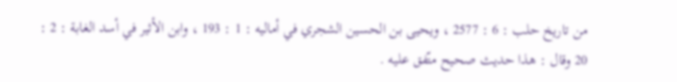من تاريخ حلب : 6 : 2577 ، ويحيى بن الحسين الشجري في أماليه : 1 : 193 ، وابن الأثير في أسد الغابة : 2 : 20 وقال : هذا حديث صحيح متّفق عليه .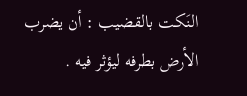النَكت بالقضيب : أن يضرب الأرض بطرفه ليؤثر فيه .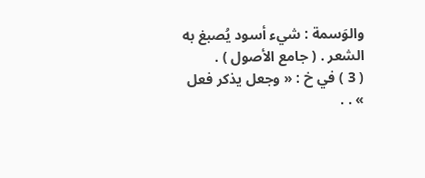والوَسمة : شيء أسود يُصبغ به الشعر . ( جامع الأصول ) .
( 3 ) في خ : « وجعل يذكر فعل » . .